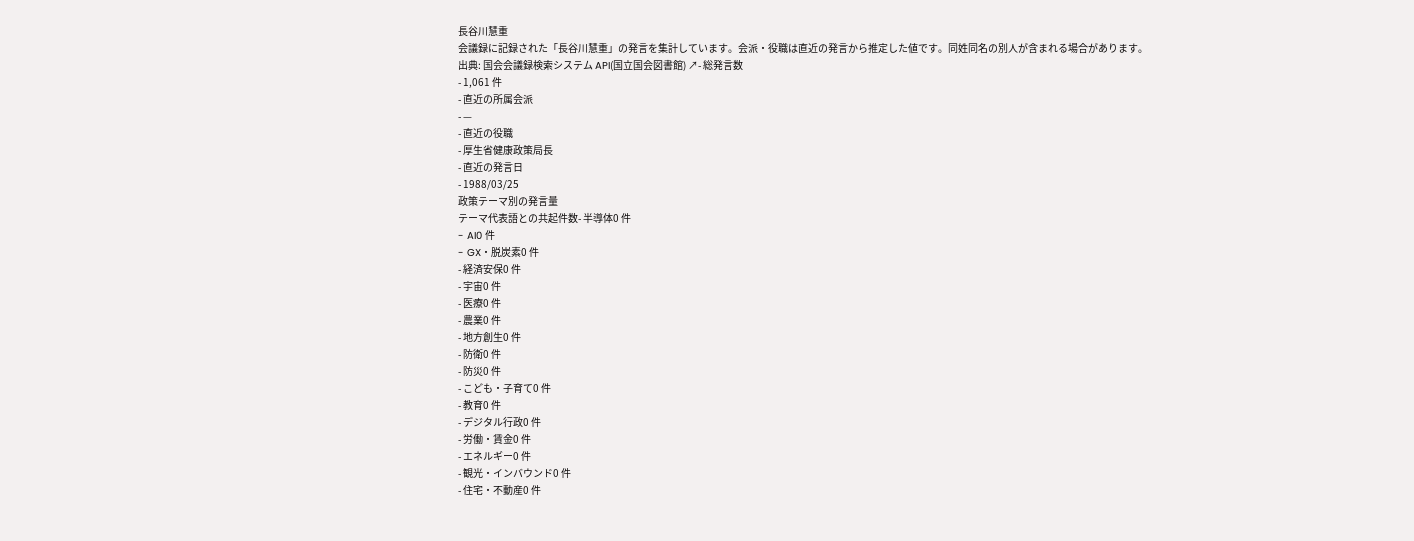長谷川慧重
会議録に記録された「長谷川慧重」の発言を集計しています。会派・役職は直近の発言から推定した値です。同姓同名の別人が含まれる場合があります。
出典: 国会会議録検索システム API(国立国会図書館) ↗- 総発言数
- 1,061 件
- 直近の所属会派
- —
- 直近の役職
- 厚生省健康政策局長
- 直近の発言日
- 1988/03/25
政策テーマ別の発言量
テーマ代表語との共起件数- 半導体0 件
- AI0 件
- GX・脱炭素0 件
- 経済安保0 件
- 宇宙0 件
- 医療0 件
- 農業0 件
- 地方創生0 件
- 防衛0 件
- 防災0 件
- こども・子育て0 件
- 教育0 件
- デジタル行政0 件
- 労働・賃金0 件
- エネルギー0 件
- 観光・インバウンド0 件
- 住宅・不動産0 件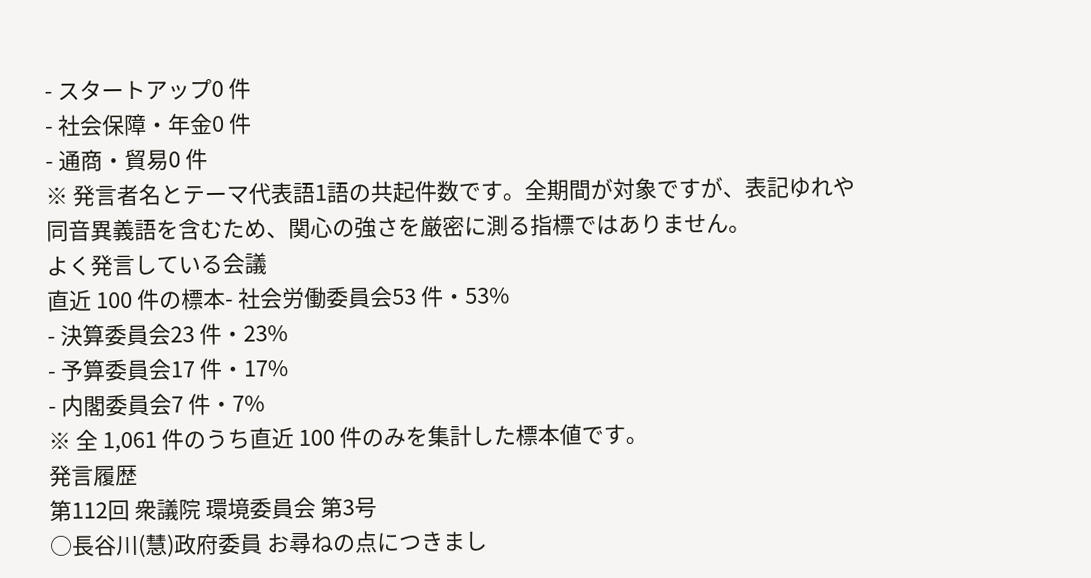- スタートアップ0 件
- 社会保障・年金0 件
- 通商・貿易0 件
※ 発言者名とテーマ代表語1語の共起件数です。全期間が対象ですが、表記ゆれや 同音異義語を含むため、関心の強さを厳密に測る指標ではありません。
よく発言している会議
直近 100 件の標本- 社会労働委員会53 件・53%
- 決算委員会23 件・23%
- 予算委員会17 件・17%
- 内閣委員会7 件・7%
※ 全 1,061 件のうち直近 100 件のみを集計した標本値です。
発言履歴
第112回 衆議院 環境委員会 第3号
○長谷川(慧)政府委員 お尋ねの点につきまし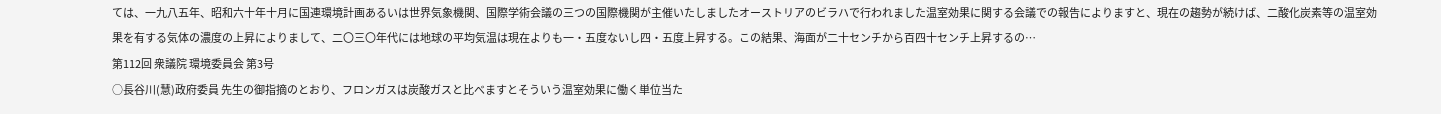ては、一九八五年、昭和六十年十月に国連環境計画あるいは世界気象機関、国際学術会議の三つの国際機関が主催いたしましたオーストリアのビラハで行われました温室効果に関する会議での報告によりますと、現在の趨勢が続けば、二酸化炭素等の温室効果を有する気体の濃度の上昇によりまして、二〇三〇年代には地球の平均気温は現在よりも一・五度ないし四・五度上昇する。この結果、海面が二十センチから百四十センチ上昇するの…
第112回 衆議院 環境委員会 第3号
○長谷川(慧)政府委員 先生の御指摘のとおり、フロンガスは炭酸ガスと比べますとそういう温室効果に働く単位当た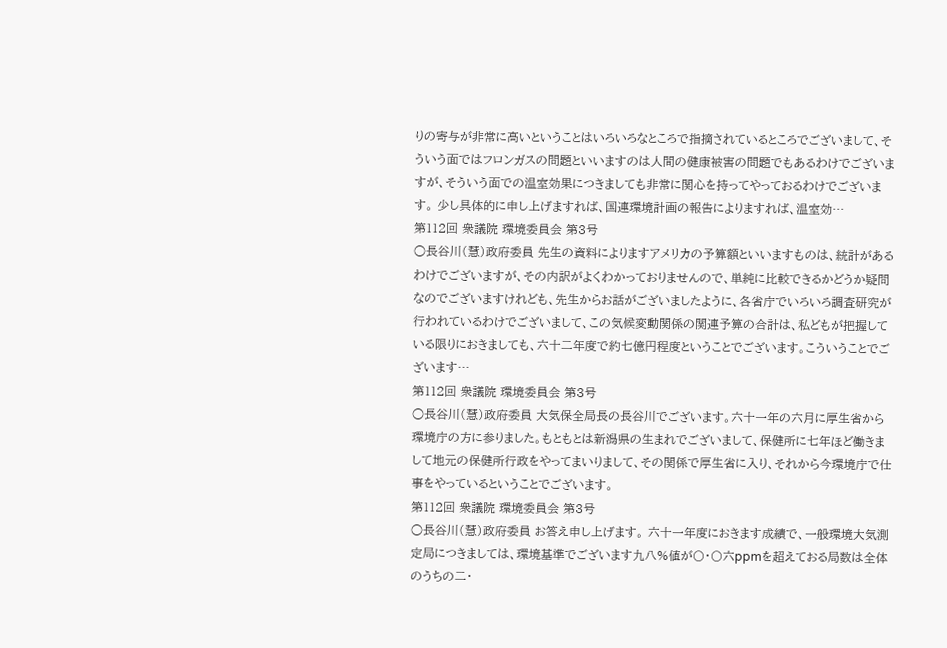りの寄与が非常に高いということはいろいろなところで指摘されているところでございまして、そういう面ではフロンガスの問題といいますのは人間の健康被害の問題でもあるわけでございますが、そういう面での温室効果につきましても非常に関心を持ってやっておるわけでございます。 少し具体的に申し上げますれば、国連環境計画の報告によりますれば、温室効…
第112回 衆議院 環境委員会 第3号
○長谷川(慧)政府委員 先生の資料によりますアメリカの予算額といいますものは、統計があるわけでございますが、その内訳がよくわかっておりませんので、単純に比較できるかどうか疑問なのでございますけれども、先生からお話がございましたように、各省庁でいろいろ調査研究が行われているわけでございまして、この気候変動関係の関連予算の合計は、私どもが把握している限りにおきましても、六十二年度で約七億円程度ということでございます。こういうことでございます…
第112回 衆議院 環境委員会 第3号
○長谷川(慧)政府委員 大気保全局長の長谷川でございます。六十一年の六月に厚生省から環境庁の方に参りました。もともとは新潟県の生まれでございまして、保健所に七年ほど働きまして地元の保健所行政をやってまいりまして、その関係で厚生省に入り、それから今環境庁で仕事をやっているということでございます。
第112回 衆議院 環境委員会 第3号
○長谷川(慧)政府委員 お答え申し上げます。 六十一年度におきます成績で、一般環境大気測定局につきましては、環境基準でございます九八%値が〇・〇六ppmを超えておる局数は全体のうちの二・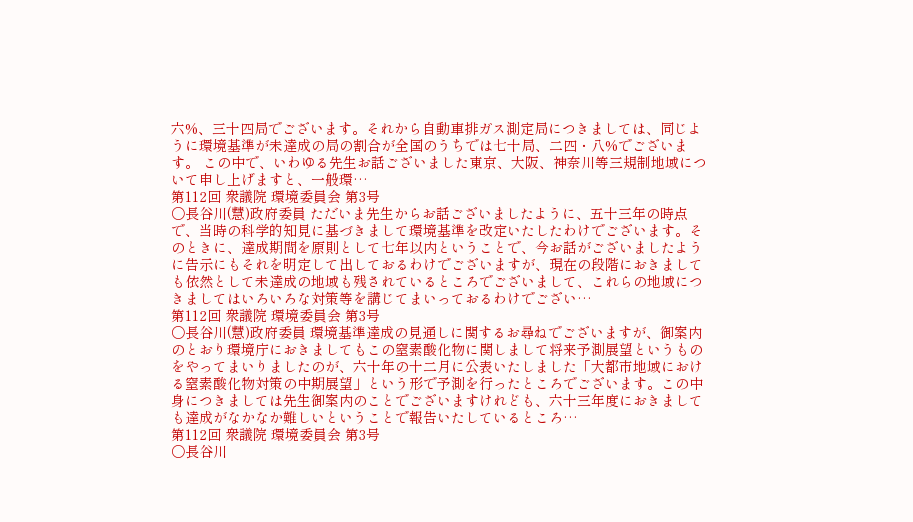六%、三十四局でございます。それから自動車排ガス測定局につきましては、同じように環境基準が未達成の局の割合が全国のうちでは七十局、二四・八%でございます。 この中で、いわゆる先生お話ございました東京、大阪、神奈川等三規制地域について申し上げますと、一般環…
第112回 衆議院 環境委員会 第3号
○長谷川(慧)政府委員 ただいま先生からお話ございましたように、五十三年の時点で、当時の科学的知見に基づきまして環境基準を改定いたしたわけでございます。そのときに、達成期間を原則として七年以内ということで、今お話がございましたように告示にもそれを明定して出しておるわけでございますが、現在の段階におきましても依然として未達成の地域も残されているところでございまして、これらの地域につきましてはいろいろな対策等を講じてまいっておるわけでござい…
第112回 衆議院 環境委員会 第3号
○長谷川(慧)政府委員 環境基準達成の見通しに関するお尋ねでございますが、御案内のとおり環境庁におきましてもこの窒素酸化物に関しまして将来予測展望というものをやってまいりましたのが、六十年の十二月に公表いたしました「大都市地域における窒素酸化物対策の中期展望」という形で予測を行ったところでございます。この中身につきましては先生御案内のことでございますけれども、六十三年度におきましても達成がなかなか難しいということで報告いたしているところ…
第112回 衆議院 環境委員会 第3号
○長谷川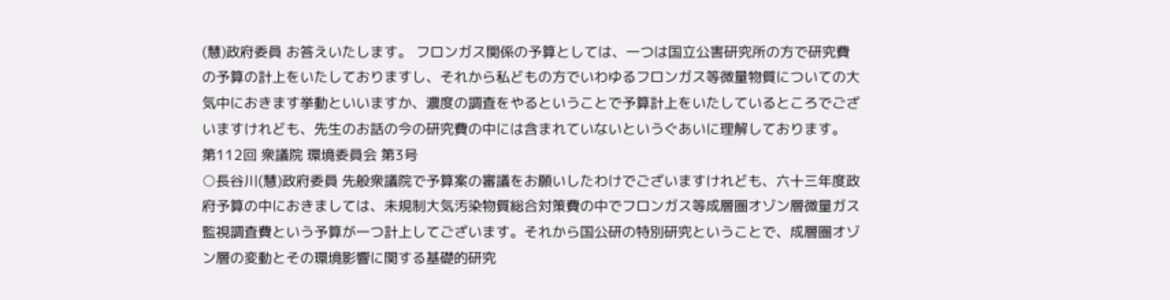(慧)政府委員 お答えいたします。 フロンガス関係の予算としては、一つは国立公害研究所の方で研究費の予算の計上をいたしておりますし、それから私どもの方でいわゆるフロンガス等微量物質についての大気中におきます挙動といいますか、濃度の調査をやるということで予算計上をいたしているところでございますけれども、先生のお話の今の研究費の中には含まれていないというぐあいに理解しております。
第112回 衆議院 環境委員会 第3号
○長谷川(慧)政府委員 先般衆議院で予算案の審議をお願いしたわけでございますけれども、六十三年度政府予算の中におきましては、未規制大気汚染物質総合対策費の中でフロンガス等成層圏オゾン層微量ガス監視調査費という予算が一つ計上してございます。それから国公研の特別研究ということで、成層圏オゾン層の変動とその環境影響に関する基礎的研究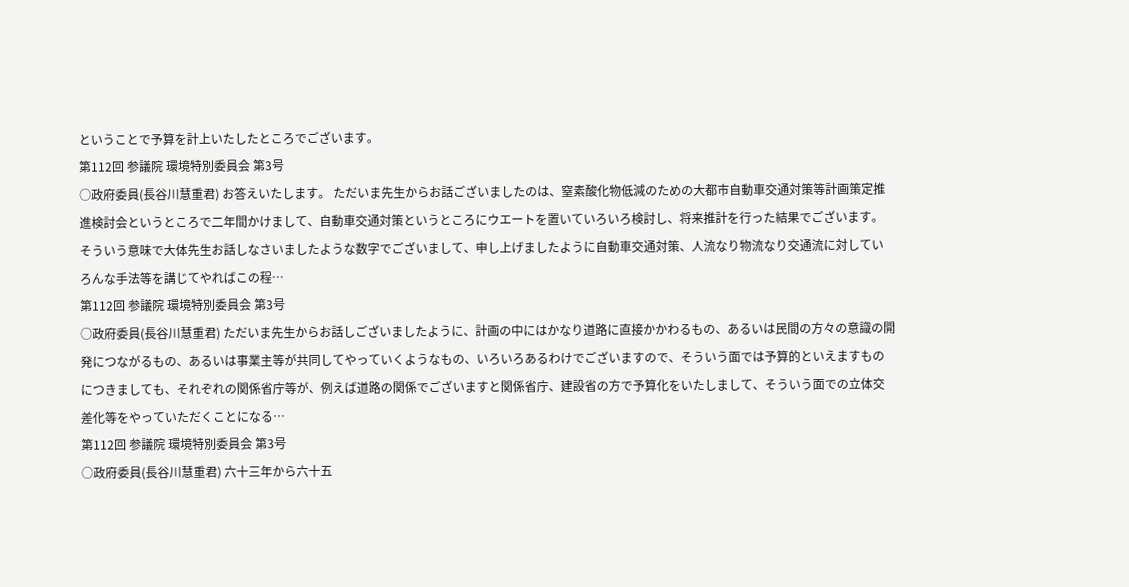ということで予算を計上いたしたところでございます。
第112回 参議院 環境特別委員会 第3号
○政府委員(長谷川慧重君) お答えいたします。 ただいま先生からお話ございましたのは、窒素酸化物低減のための大都市自動車交通対策等計画策定推進検討会というところで二年間かけまして、自動車交通対策というところにウエートを置いていろいろ検討し、将来推計を行った結果でございます。そういう意味で大体先生お話しなさいましたような数字でございまして、申し上げましたように自動車交通対策、人流なり物流なり交通流に対していろんな手法等を講じてやればこの程…
第112回 参議院 環境特別委員会 第3号
○政府委員(長谷川慧重君) ただいま先生からお話しございましたように、計画の中にはかなり道路に直接かかわるもの、あるいは民間の方々の意識の開発につながるもの、あるいは事業主等が共同してやっていくようなもの、いろいろあるわけでございますので、そういう面では予算的といえますものにつきましても、それぞれの関係省庁等が、例えば道路の関係でございますと関係省庁、建設省の方で予算化をいたしまして、そういう面での立体交差化等をやっていただくことになる…
第112回 参議院 環境特別委員会 第3号
○政府委員(長谷川慧重君) 六十三年から六十五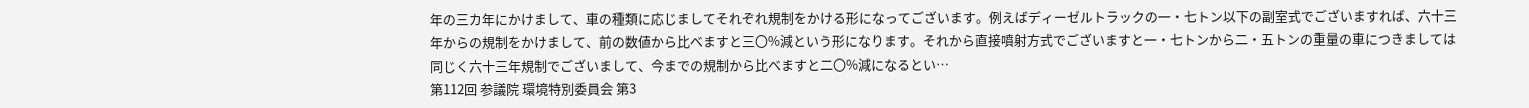年の三カ年にかけまして、車の種類に応じましてそれぞれ規制をかける形になってございます。例えばディーゼルトラックの一・七トン以下の副室式でございますれば、六十三年からの規制をかけまして、前の数値から比べますと三〇%減という形になります。それから直接噴射方式でございますと一・七トンから二・五トンの重量の車につきましては同じく六十三年規制でございまして、今までの規制から比べますと二〇%減になるとい…
第112回 参議院 環境特別委員会 第3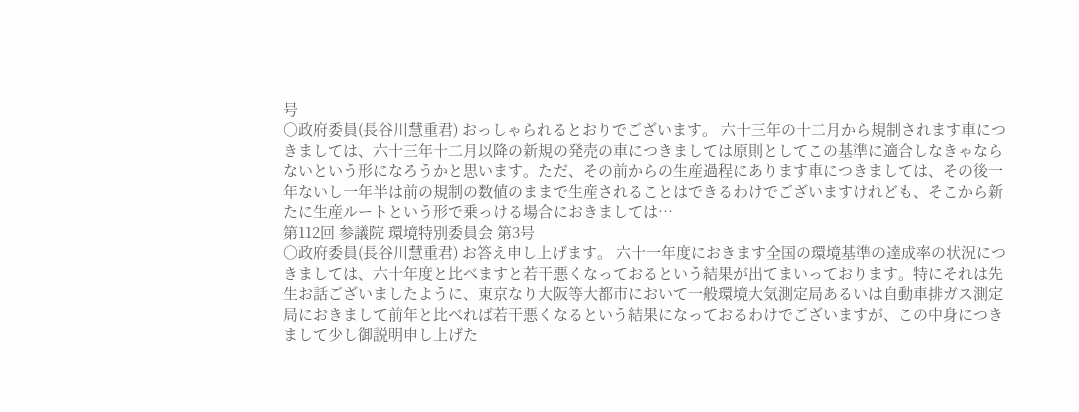号
○政府委員(長谷川慧重君) おっしゃられるとおりでございます。 六十三年の十二月から規制されます車につきましては、六十三年十二月以降の新規の発売の車につきましては原則としてこの基準に適合しなきゃならないという形になろうかと思います。ただ、その前からの生産過程にあります車につきましては、その後一年ないし一年半は前の規制の数値のままで生産されることはできるわけでございますけれども、そこから新たに生産ルートという形で乗っける場合におきましては…
第112回 参議院 環境特別委員会 第3号
○政府委員(長谷川慧重君) お答え申し上げます。 六十一年度におきます全国の環境基準の達成率の状況につきましては、六十年度と比べますと若干悪くなっておるという結果が出てまいっております。特にそれは先生お話ございましたように、東京なり大阪等大都市において一般環境大気測定局あるいは自動車排ガス測定局におきまして前年と比べれば若干悪くなるという結果になっておるわけでございますが、この中身につきまして少し御説明申し上げた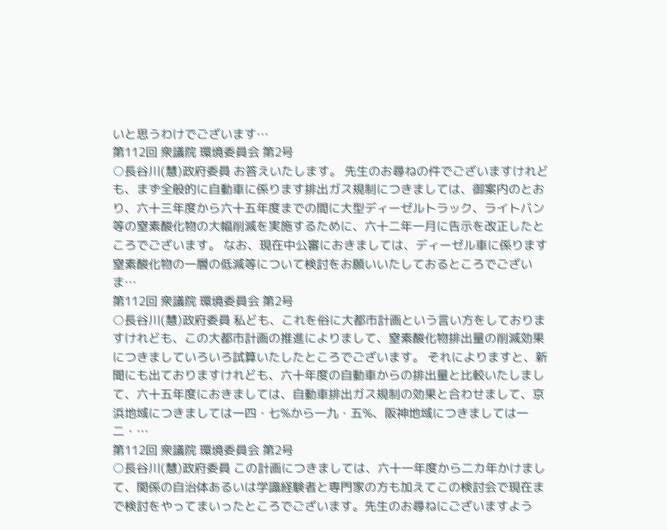いと思うわけでございます…
第112回 衆議院 環境委員会 第2号
○長谷川(慧)政府委員 お答えいたします。 先生のお尋ねの件でございますけれども、まず全般的に自動車に係ります排出ガス規制につきましては、御案内のとおり、六十三年度から六十五年度までの間に大型ディーゼルトラック、ライトバン等の窒素酸化物の大幅削減を実施するために、六十二年一月に告示を改正したところでございます。 なお、現在中公審におきましては、ディーゼル車に係ります窒素酸化物の一層の低減等について検討をお願いいたしておるところでございま…
第112回 衆議院 環境委員会 第2号
○長谷川(慧)政府委員 私ども、これを俗に大都市計画という言い方をしておりますけれども、この大都市計画の推進によりまして、窒素酸化物排出量の削減効果につきましていろいろ試算いたしたところでございます。 それによりますと、新聞にも出ておりますけれども、六十年度の自動車からの排出量と比較いたしまして、六十五年度におきましては、自動車排出ガス規制の効果と合わせまして、京浜地域につきましては一四・七%から一九・五%、阪神地域につきましては一二・…
第112回 衆議院 環境委員会 第2号
○長谷川(慧)政府委員 この計画につきましては、六十一年度から二カ年かけまして、関係の自治体あるいは学識経験者と専門家の方も加えてこの検討会で現在まで検討をやってまいったところでございます。先生のお尋ねにございますよう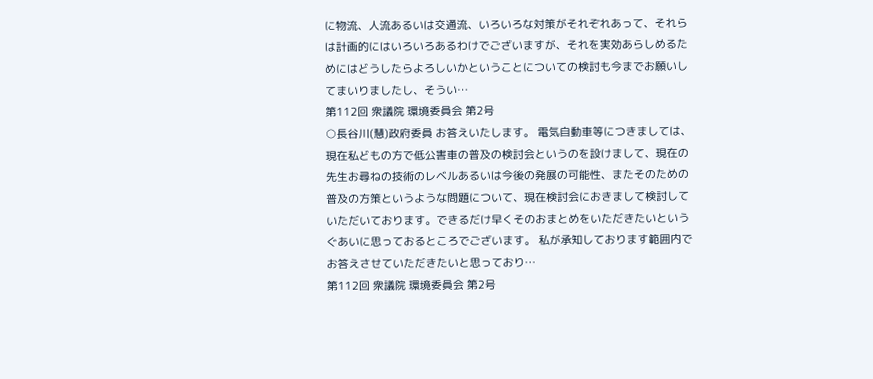に物流、人流あるいは交通流、いろいろな対策がそれぞれあって、それらは計画的にはいろいろあるわけでございますが、それを実効あらしめるためにはどうしたらよろしいかということについての検討も今までお願いしてまいりましたし、そうい…
第112回 衆議院 環境委員会 第2号
○長谷川(慧)政府委員 お答えいたします。 電気自動車等につきましては、現在私どもの方で低公害車の普及の検討会というのを設けまして、現在の先生お尋ねの技術のレベルあるいは今後の発展の可能性、またそのための普及の方策というような問題について、現在検討会におきまして検討していただいております。できるだけ早くそのおまとめをいただきたいというぐあいに思っておるところでございます。 私が承知しております範囲内でお答えさせていただきたいと思っており…
第112回 衆議院 環境委員会 第2号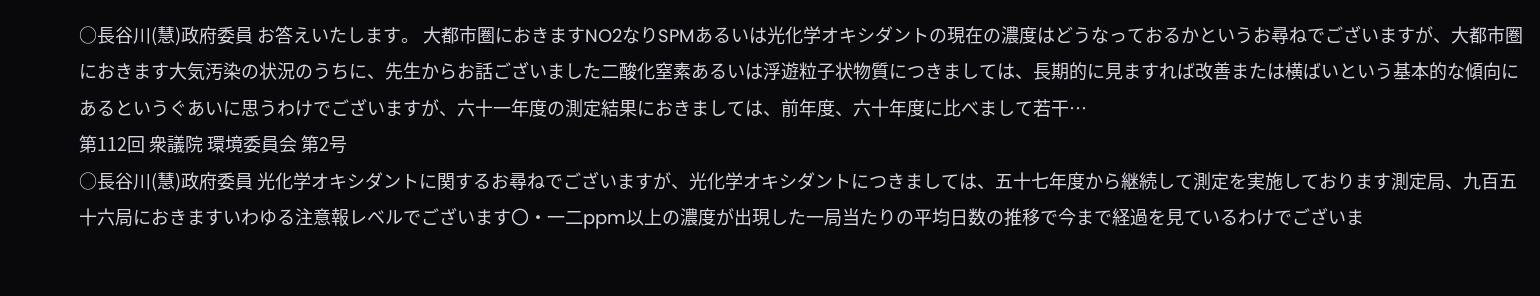○長谷川(慧)政府委員 お答えいたします。 大都市圏におきますNO2なりSPMあるいは光化学オキシダントの現在の濃度はどうなっておるかというお尋ねでございますが、大都市圏におきます大気汚染の状況のうちに、先生からお話ございました二酸化窒素あるいは浮遊粒子状物質につきましては、長期的に見ますれば改善または横ばいという基本的な傾向にあるというぐあいに思うわけでございますが、六十一年度の測定結果におきましては、前年度、六十年度に比べまして若干…
第112回 衆議院 環境委員会 第2号
○長谷川(慧)政府委員 光化学オキシダントに関するお尋ねでございますが、光化学オキシダントにつきましては、五十七年度から継続して測定を実施しております測定局、九百五十六局におきますいわゆる注意報レベルでございます〇・一二ppm以上の濃度が出現した一局当たりの平均日数の推移で今まで経過を見ているわけでございま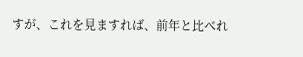すが、これを見ますれば、前年と比べれ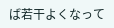ば若干よくなって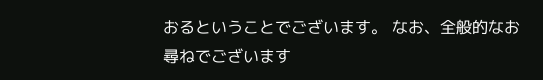おるということでございます。 なお、全般的なお尋ねでございます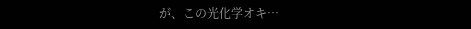が、この光化学オキ…